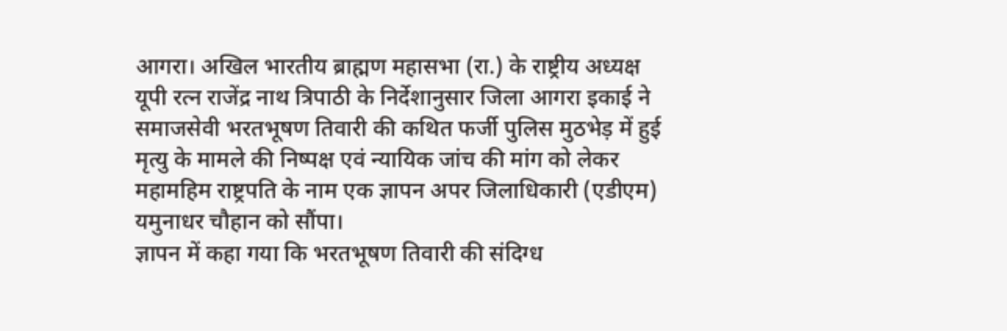आगरा। अखिल भारतीय ब्राह्मण महासभा (रा.) के राष्ट्रीय अध्यक्ष यूपी रत्न राजेंद्र नाथ त्रिपाठी के निर्देशानुसार जिला आगरा इकाई ने समाजसेवी भरतभूषण तिवारी की कथित फर्जी पुलिस मुठभेड़ में हुई मृत्यु के मामले की निष्पक्ष एवं न्यायिक जांच की मांग को लेकर महामहिम राष्ट्रपति के नाम एक ज्ञापन अपर जिलाधिकारी (एडीएम) यमुनाधर चौहान को सौंपा।
ज्ञापन में कहा गया कि भरतभूषण तिवारी की संदिग्ध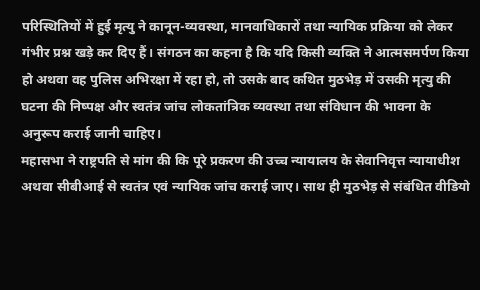परिस्थितियों में हुई मृत्यु ने कानून-व्यवस्था, मानवाधिकारों तथा न्यायिक प्रक्रिया को लेकर गंभीर प्रश्न खड़े कर दिए हैं। संगठन का कहना है कि यदि किसी व्यक्ति ने आत्मसमर्पण किया हो अथवा वह पुलिस अभिरक्षा में रहा हो, तो उसके बाद कथित मुठभेड़ में उसकी मृत्यु की घटना की निष्पक्ष और स्वतंत्र जांच लोकतांत्रिक व्यवस्था तथा संविधान की भावना के अनुरूप कराई जानी चाहिए।
महासभा ने राष्ट्रपति से मांग की कि पूरे प्रकरण की उच्च न्यायालय के सेवानिवृत्त न्यायाधीश अथवा सीबीआई से स्वतंत्र एवं न्यायिक जांच कराई जाए। साथ ही मुठभेड़ से संबंधित वीडियो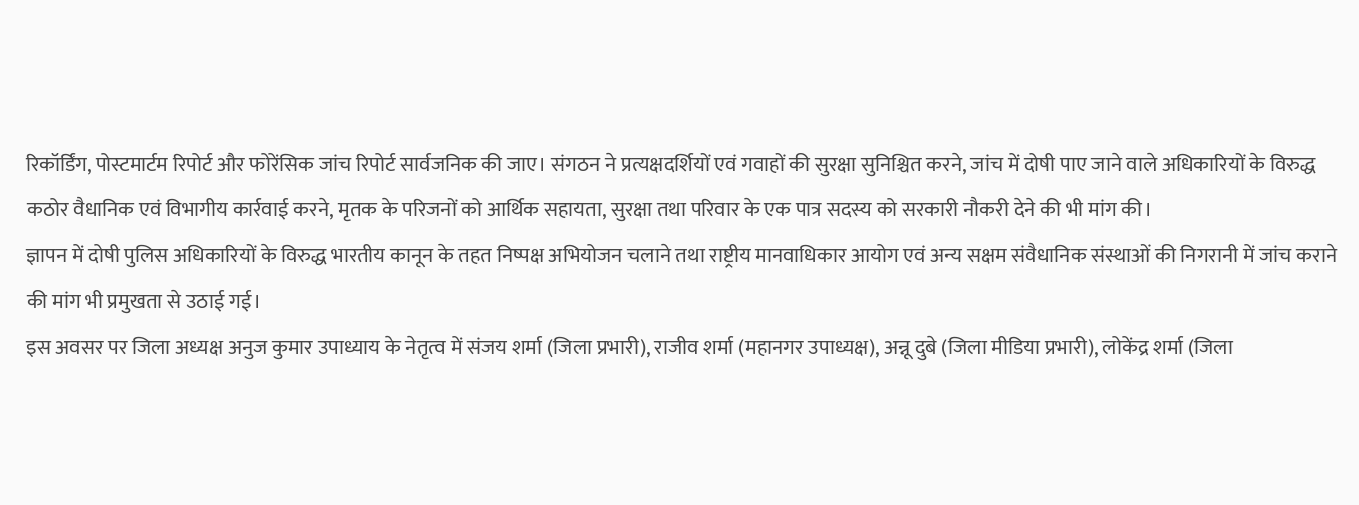रिकॉर्डिंग, पोस्टमार्टम रिपोर्ट और फोरेंसिक जांच रिपोर्ट सार्वजनिक की जाए। संगठन ने प्रत्यक्षदर्शियों एवं गवाहों की सुरक्षा सुनिश्चित करने, जांच में दोषी पाए जाने वाले अधिकारियों के विरुद्ध कठोर वैधानिक एवं विभागीय कार्रवाई करने, मृतक के परिजनों को आर्थिक सहायता, सुरक्षा तथा परिवार के एक पात्र सदस्य को सरकारी नौकरी देने की भी मांग की।
ज्ञापन में दोषी पुलिस अधिकारियों के विरुद्ध भारतीय कानून के तहत निष्पक्ष अभियोजन चलाने तथा राष्ट्रीय मानवाधिकार आयोग एवं अन्य सक्षम संवैधानिक संस्थाओं की निगरानी में जांच कराने की मांग भी प्रमुखता से उठाई गई।
इस अवसर पर जिला अध्यक्ष अनुज कुमार उपाध्याय के नेतृत्व में संजय शर्मा (जिला प्रभारी), राजीव शर्मा (महानगर उपाध्यक्ष), अन्नू दुबे (जिला मीडिया प्रभारी), लोकेंद्र शर्मा (जिला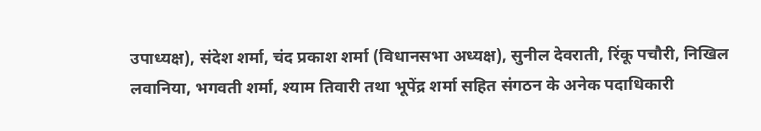उपाध्यक्ष), संदेश शर्मा, चंद प्रकाश शर्मा (विधानसभा अध्यक्ष), सुनील देवराती, रिंकू पचौरी, निखिल लवानिया, भगवती शर्मा, श्याम तिवारी तथा भूपेंद्र शर्मा सहित संगठन के अनेक पदाधिकारी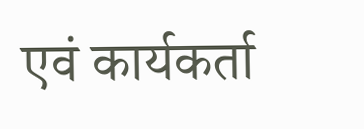एवं कार्यकर्ता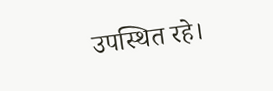उपस्थित रहे।